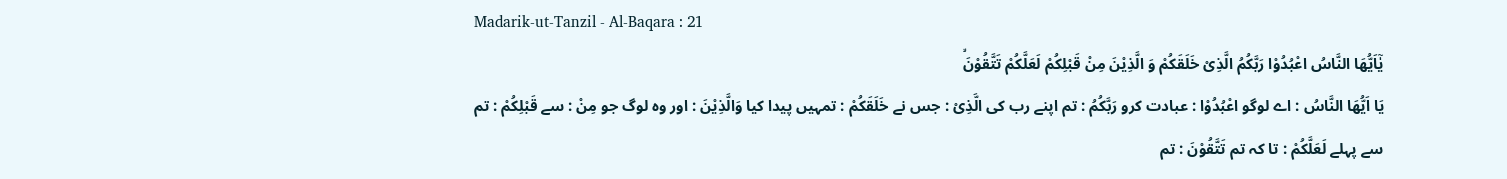Madarik-ut-Tanzil - Al-Baqara : 21
یٰۤاَیُّهَا النَّاسُ اعْبُدُوْا رَبَّكُمُ الَّذِیْ خَلَقَكُمْ وَ الَّذِیْنَ مِنْ قَبْلِكُمْ لَعَلَّكُمْ تَتَّقُوْنَۙ
يَا اَيُّهَا النَّاسُ : اے لوگو اعْبُدُوْا : عبادت کرو رَبَّكُمُ : تم اپنے رب کی الَّذِیْ : جس نے خَلَقَكُمْ : تمہیں پیدا کیا وَالَّذِیْنَ : اور وہ لوگ جو مِنْ : سے قَبْلِكُمْ : تم سے پہلے لَعَلَّكُمْ : تا کہ تم تَتَّقُوْنَ : تم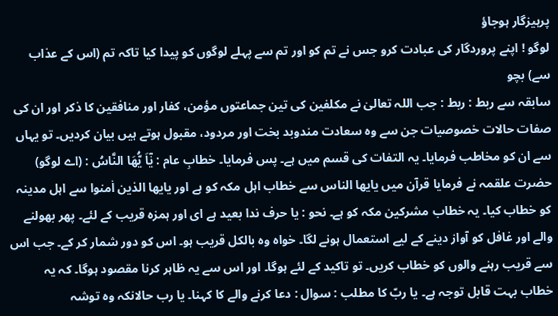پرہیزگار ہوجاؤ
لوگو ! اپنے پروردگار کی عبادت کرو جس نے تم کو اور تم سے پہلے لوگوں کو پیدا کیا تاکہ تم (اس کے عذاب سے) بچو
سابقہ سے ربط : ربط : جب اللہ تعالیٰ نے مکلفین کی تین جماعتوں مؤمن، کفار اور منافقین کا ذکر اور ان کی صفات حالات خصوصیات جن سے وہ سعادت مندوبد بخت اور مردود، مقبول ہوتے ہیں بیان کردیں۔ تو یہاں سے ان کو مخاطب فرمایا۔ یہ التفات کی قسم میں ہے۔ پس فرمایا۔ خطابِ عام : یٰٓاَ یُّھَا النَّاسُ : (اے لوگو) حضرت علقمہ نے فرمایا قرآن میں یایھا الناس سے خطاب اہل مکہ کو ہے اور یایھا الذین اٰمنوا سے اہل مدینہ کو خطاب کیا۔ یہ خطاب مشرکین مکہ کو ہے۔ نحو : یا حرف ندا بعید ہے ای اور ہمزہ قریب کے لئے۔ پھر بھولنے والے اور غافل کو آواز دینے کے لیے استعمال ہونے لگا۔ خواہ وہ بالکل قریب ہو۔ اس کو دور شمار کر کے۔ جب اس سے قریب رہنے والوں کو خطاب کریں۔ تو تاکید کے لئے ہوگا۔ اور اس سے یہ ظاہر کرنا مقصود ہوگا۔ کہ یہ خطاب بہت قابل توجہ ہے۔ یا ربّ کا مطلب : سوال : دعا کرنے والے کا کہنا۔ یا رب حالانکہ وہ توشہ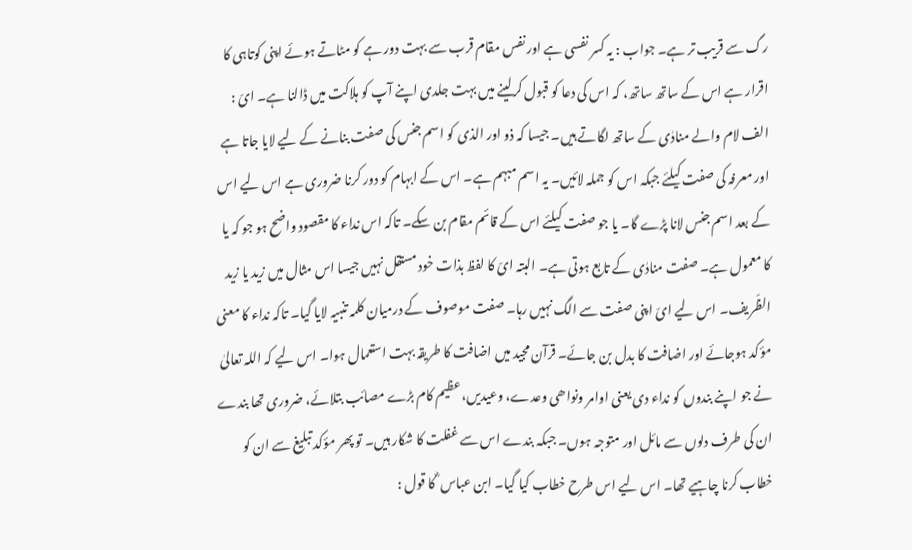رگ سے قریب تر ہے۔ جواب : یہ کسر نفسی ہے اور نفس مقام قرب سے بہت دور ہے کو مٹاتے ہوئے اپنی کوتاہی کا اقرار ہے اس کے ساتھ ساتھ، کہ اس کی دعا کو قبول کرلینے میں بہت جلدی اپنے آپ کو ہلاکت میں ڈالنا ہے۔ ایّ : الف لام والے منادٰی کے ساتھ لگاتے ہیں۔ جیسا کہ ذو اور الذی کو اسم جنس کی صفت بنانے کے لیے لایا جاتا ہے اور معرفہ کی صفت کیلئے جبکہ اس کو جملہ لائیں۔ یہ اسم مبہم ہے۔ اس کے ابہام کو دور کرنا ضروری ہے اس لیے اس کے بعد اسم جنس لانا پڑے گا۔ یا جو صفت کیلئے اس کے قائم مقام بن سکے۔ تاکہ اس نداء کا مقصود واضح ہو جو کہ یا کا معمول ہے۔ صفت منادٰی کے تابع ہوتی ہے۔ البتہ ایّ کا لفظ بذات خود مستقل نہیں جیسا اس مثال میں زید یا زید الظّریف۔ اس لیے ایّ اپنی صفت سے الگ نہیں رہا۔ صفت موصوف کے درمیان کلمہ تنبیہ لایا گیا۔ تاکہ نداء کا معنی مؤکد ہوجائے اور اضافت کا بدل بن جائے۔ قرآن مجید میں اضافت کا طریقہ بہت استعمال ہوا۔ اس لیے کہ اللہ تعالیٰ نے جو اپنے بندوں کو نداء دی یعنی اوامر ونواھی وعدے، وعیدیں، عظیم کام بڑے مصائب بتلائے، ضروری تھا بندے ان کی طرف دلوں سے مائل اور متوجہ ہوں۔ جبکہ بندے اس سے غفلت کا شکار ہیں۔ تو پھر مؤکد تبلیغ سے ان کو خطاب کرنا چاہیے تھا۔ اس لیے اس طرح خطاب کیا گیا۔ ابن عباس ؓ کا قول :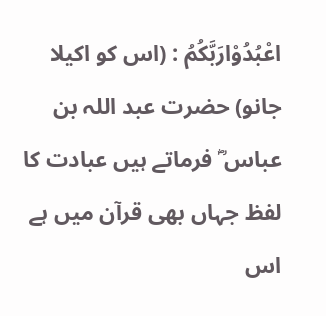اعْبُدُوْارَبَّکُمُ : (اس کو اکیلا جانو) حضرت عبد اللہ بن عباس ؓ فرماتے ہیں عبادت کا لفظ جہاں بھی قرآن میں ہے اس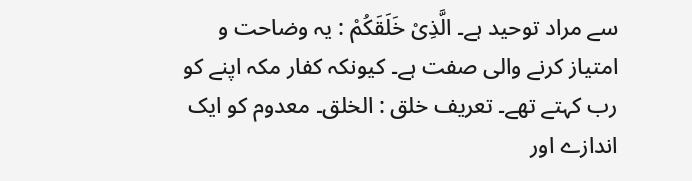سے مراد توحید ہے۔ الَّذِیْ خَلَقَکُمْ : یہ وضاحت و امتیاز کرنے والی صفت ہے۔ کیونکہ کفار مکہ اپنے کو رب کہتے تھے۔ تعریف خلق : الخلق۔ معدوم کو ایک اندازے اور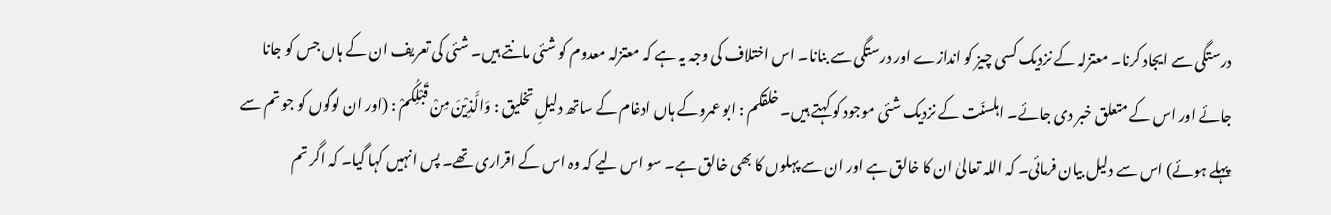درستگی سے ایجاد کرنا۔ معتزلہ کے نزدیک کسی چیز کو اندازے اور درستگی سے بنانا۔ اس اختلاف کی وجہ یہ ہے کہ معتزلہ معدوم کو شئی مانتے ہیں۔ شئی کی تعریف ان کے ہاں جس کو جانا جائے اور اس کے متعلق خبر دی جائے۔ اہلسنّت کے نزدیک شئی موجود کو کہتے ہیں۔ خلقکم : ابو عمروکے ہاں ادغام کے ساتھ دلیلِ تخلیق : وَالَّذِیْنَ مِنْ قَبْلِکُمْ : (اور ان لوگوں کو جو تم سے پہلے ہوئے) اس سے دلیل بیان فرمائی۔ کہ اللہ تعالیٰ ان کا خالق ہے اور ان سے پہلوں کا بھی خالق ہے۔ سو اس لیے کہ وہ اس کے اقراری تھے۔ پس انہیں کہا گیا۔ کہ اگر تم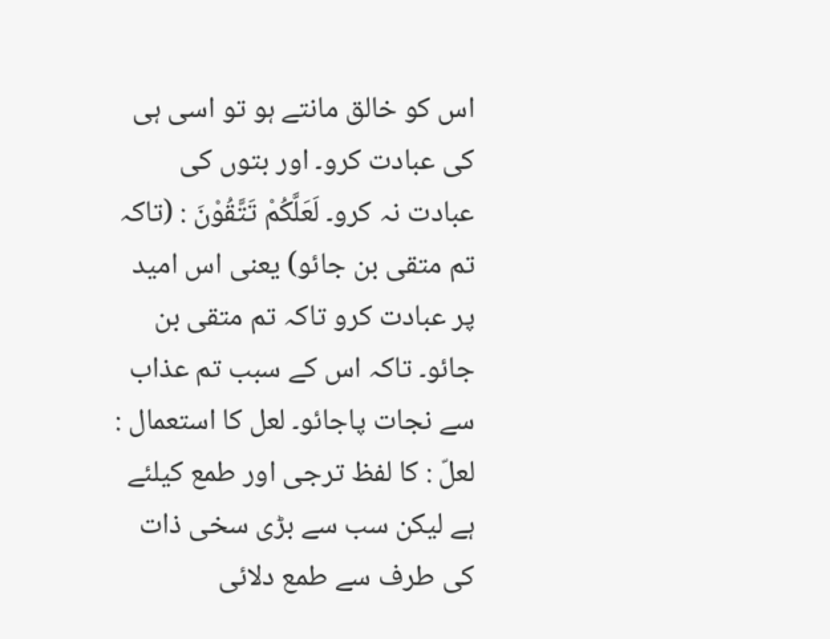اس کو خالق مانتے ہو تو اسی ہی کی عبادت کرو۔ اور بتوں کی عبادت نہ کرو۔ لَعَلَّکُمْ تَتَّقُوْنَ : (تاکہ تم متقی بن جائو) یعنی اس امید پر عبادت کرو تاکہ تم متقی بن جائو۔ تاکہ اس کے سبب تم عذاب سے نجات پاجائو۔ لعل کا استعمال : لعلّ : کا لفظ ترجی اور طمع کیلئے ہے لیکن سب سے بڑی سخی ذات کی طرف سے طمع دلائی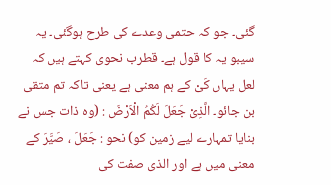گئی۔ جو کہ حتمی وعدے کی طرح ہوگئی۔ یہ سیبو یہ کا قول ہے۔ قطرب نحوی کہتے ہیں کہ لعل یہاں کَیْ کے ہم معنی ہے یعنی تاکہ تم متقی بن جائو۔ الَّذِیْ جَعَلَ لَکُمُ الْاَرْضَ : (وہ ذات جس نے بنایا تمہارے لیے زمین کو) نحو : جَعَلَ ، صَیَّرَ کے معنی میں ہے اور الذی صفت کی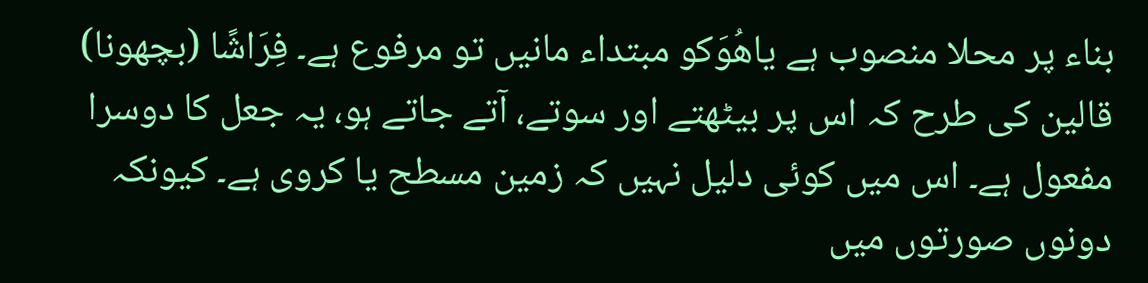بناء پر محلا منصوب ہے یاھُوَکو مبتداء مانیں تو مرفوع ہے۔ فِرَاشًا (بچھونا) قالین کی طرح کہ اس پر بیٹھتے اور سوتے، آتے جاتے ہو، یہ جعل کا دوسرا مفعول ہے۔ اس میں کوئی دلیل نہیں کہ زمین مسطح یا کروی ہے۔ کیونکہ دونوں صورتوں میں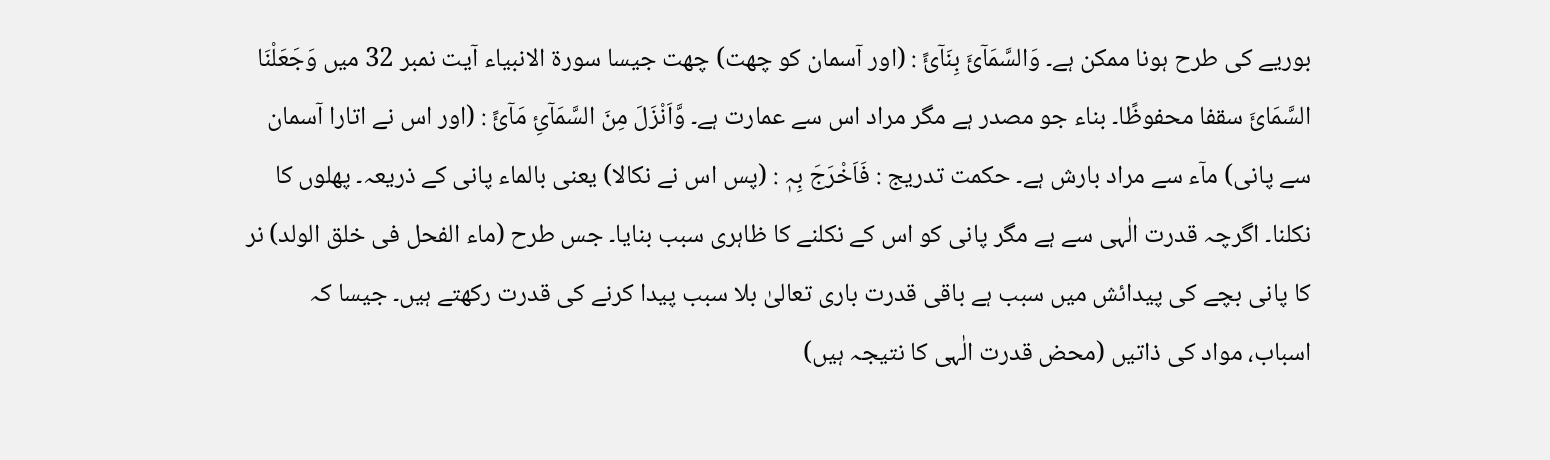بوریے کی طرح ہونا ممکن ہے۔ وَالسَّمَآئَ بِنَآئً : (اور آسمان کو چھت) چھت جیسا سورة الانبیاء آیت نمبر 32 میں وَجَعَلْنَا السَّمَائَ سقفا محفوظًا۔ بناء جو مصدر ہے مگر مراد اس سے عمارت ہے۔ وَّاَنْزَلَ مِنَ السَّمَآئِ مَآئً : (اور اس نے اتارا آسمان سے پانی) مآء سے مراد بارش ہے۔ حکمت تدریج : فَاَخْرَجَ بِہٖ : (پس اس نے نکالا) یعنی بالماء پانی کے ذریعہ۔ پھلوں کا نکلنا۔ اگرچہ قدرت الٰہی سے ہے مگر پانی کو اس کے نکلنے کا ظاہری سبب بنایا۔ جس طرح (ماء الفحل فی خلق الولد) نر کا پانی بچے کی پیدائش میں سبب ہے باقی قدرت باری تعالیٰ بلا سبب پیدا کرنے کی قدرت رکھتے ہیں۔ جیسا کہ اسباب، مواد کی ذاتیں (محض قدرت الٰہی کا نتیجہ ہیں)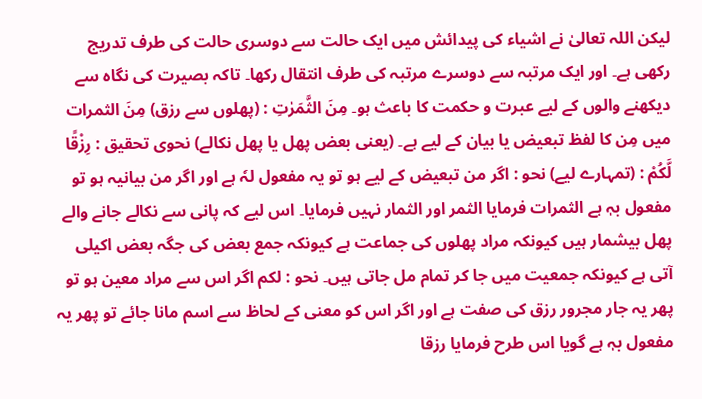لیکن اللہ تعالیٰ نے اشیاء کی پیدائش میں ایک حالت سے دوسری حالت کی طرف تدریج رکھی ہے۔ اور ایک مرتبہ سے دوسرے مرتبہ کی طرف انتقال رکھا۔ تاکہ بصیرت کی نگاہ سے دیکھنے والوں کے لیے عبرت و حکمت کا باعث ہو۔ مِنَ الثَّمَرٰتِ : (پھلوں سے رزق) مِنَ الثمرات میں مِن کا لفظ تبعیض یا بیان کے لیے ہے۔ (یعنی بعض پھل یا پھل نکالے) نحوی تحقیق : رِزْقًا لَّکُمْ : (تمہارے لیے) نحو : اگر من تبعیض کے لیے ہو تو یہ مفعول لہٗ ہے اور اگر من بیانیہ ہو تو مفعول بہٖ ہے الثمرات فرمایا الثمر اور الثمار نہیں فرمایا۔ اس لیے کہ پانی سے نکالے جانے والے پھل بیشمار ہیں کیونکہ مراد پھلوں کی جماعت ہے کیونکہ جمع بعض کی جگہ بعض اکیلی آتی ہے کیونکہ جمعیت میں جا کر تمام مل جاتی ہیں۔ نحو : لکم اگر اس سے مراد معین ہو تو پھر یہ جار مجرور رزق کی صفت ہے اور اگر اس کو معنی کے لحاظ سے اسم مانا جائے تو پھر یہ مفعول بہٖ ہے گویا اس طرح فرمایا رزقا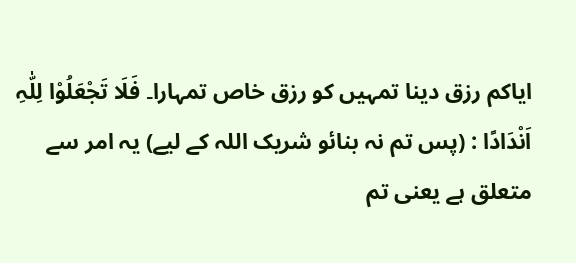ایاکم رزق دینا تمہیں کو رزق خاص تمہارا۔ فَلَا تَجْعَلُوْا لِلّٰہِ اَنْدَادًا : (پس تم نہ بنائو شریک اللہ کے لیے) یہ امر سے متعلق ہے یعنی تم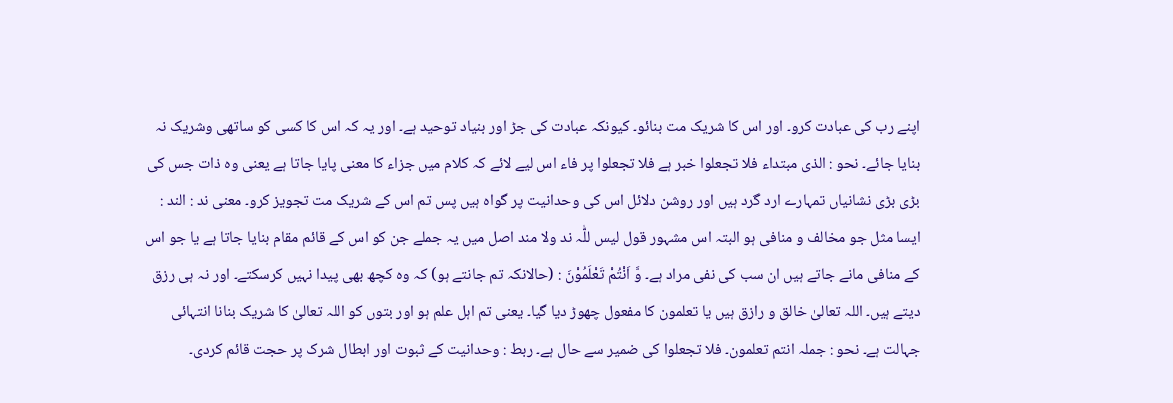اپنے رب کی عبادت کرو۔ اور اس کا شریک مت بنائو۔ کیونکہ عبادت کی جڑ اور بنیاد توحید ہے۔ اور یہ کہ اس کا کسی کو ساتھی وشریک نہ بنایا جائے۔ نحو : الذی مبتداء فلا تجعلوا خبر ہے فلا تجعلوا پر فاء اس لیے لائے کہ کلام میں جزاء کا معنی پایا جاتا ہے یعنی وہ ذات جس کی بڑی بڑی نشانیاں تمہارے ارد گرد ہیں اور روشن دلائل اس کی وحدانیت پر گواہ ہیں پس تم اس کے شریک مت تجویز کرو۔ معنی ند : الند : ایسا مثل جو مخالف و منافی ہو البتہ اس مشہور قول لیس للّٰہ ند ولا مند اصل میں یہ جملے جن کو اس کے قائم مقام بنایا جاتا ہے یا جو اس کے منافی مانے جاتے ہیں ان سب کی نفی مراد ہے۔ وَّ اَنْتُمْ تَعْلَمُوْنَ : (حالانکہ تم جانتے ہو) کہ وہ کچھ بھی پیدا نہیں کرسکتے۔ اور نہ ہی رزق دیتے ہیں۔ اللہ تعالیٰ خالق و رازق ہیں یا تعلمون کا مفعول چھوڑ دیا گیا۔ یعنی تم اہل علم ہو اور بتوں کو اللہ تعالیٰ کا شریک بنانا انتہائی جہالت ہے۔ نحو : جملہ انتم تعلمون۔ فلا تجعلوا کی ضمیر سے حال ہے۔ ربط : وحدانیت کے ثبوت اور ابطال شرک پر حجت قائم کردی۔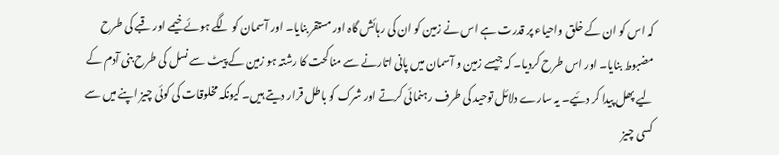کہ اس کو ان کے خلق واحیاء پر قدرت ہے اس نے زمین کو ان کی رہائش گاہ اور مستقر بنایا۔ اور آسمان کو لگے ہوئے خیمے اور قبے کی طرح مضبوط بنایا۔ اور اس طرح کردیا۔ کہ جیسے زمین و آسمان میں پانی اتارنے سے مناکحت کا رشتہ ہو زمین کے پیٹ سے نسل کی طرح بنی آدم کے لیے پھل پیدا کر دئیے۔ یہ سارے دلائل توحید کی طرف رہنمائی کرتے اور شرک کو باطل قرار دیتے ہیں۔ کیونکہ مخلوقات کی کوئی چیز اپنے میں سے کسی چیز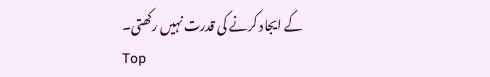کے ایجاد کرنے کی قدرت نہیں رکھتی۔
Top